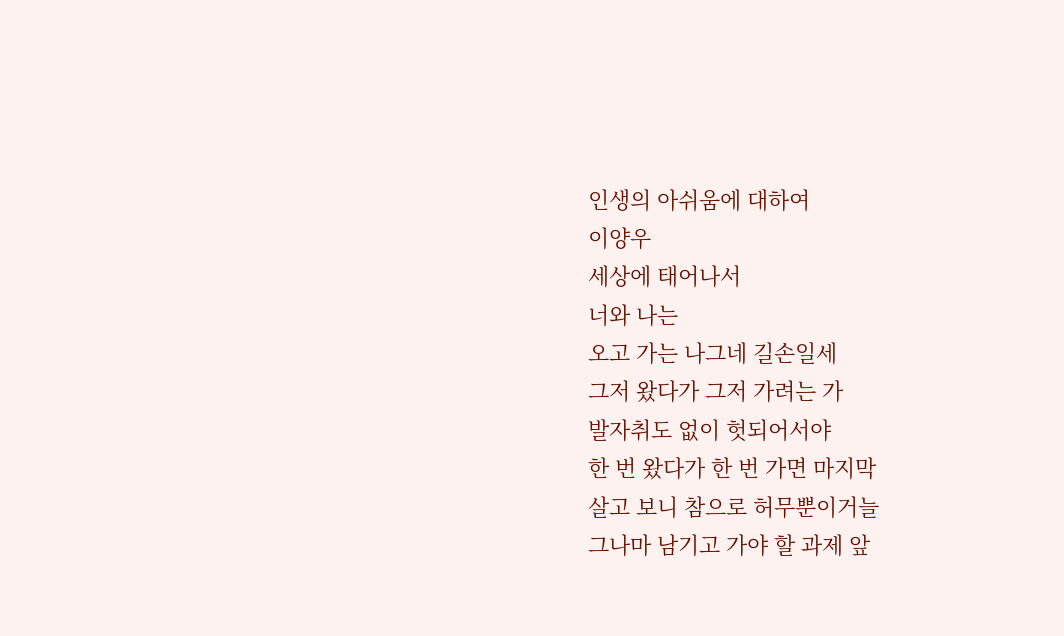인생의 아쉬움에 대하여
이양우
세상에 태어나서
너와 나는
오고 가는 나그네 길손일세
그저 왔다가 그저 가려는 가
발자취도 없이 헛되어서야
한 번 왔다가 한 번 가면 마지막
살고 보니 참으로 허무뿐이거늘
그나마 남기고 가야 할 과제 앞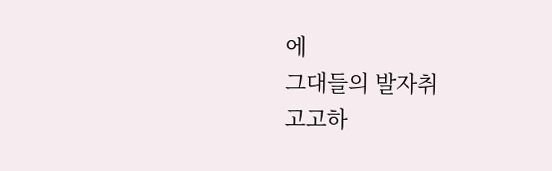에
그대들의 발자취
고고하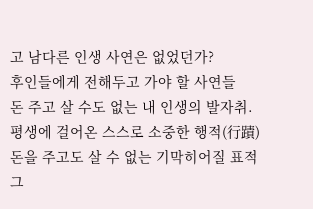고 남다른 인생 사연은 없었던가?
후인들에게 전해두고 가야 할 사연들
돈 주고 살 수도 없는 내 인생의 발자취.
평생에 걸어온 스스로 소중한 행적(行蹟)
돈을 주고도 살 수 없는 기막히어질 표적
그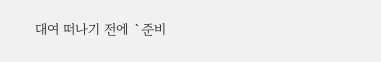대여 떠나기 전에 `준비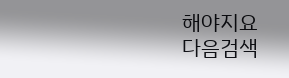해야지요
다음검색